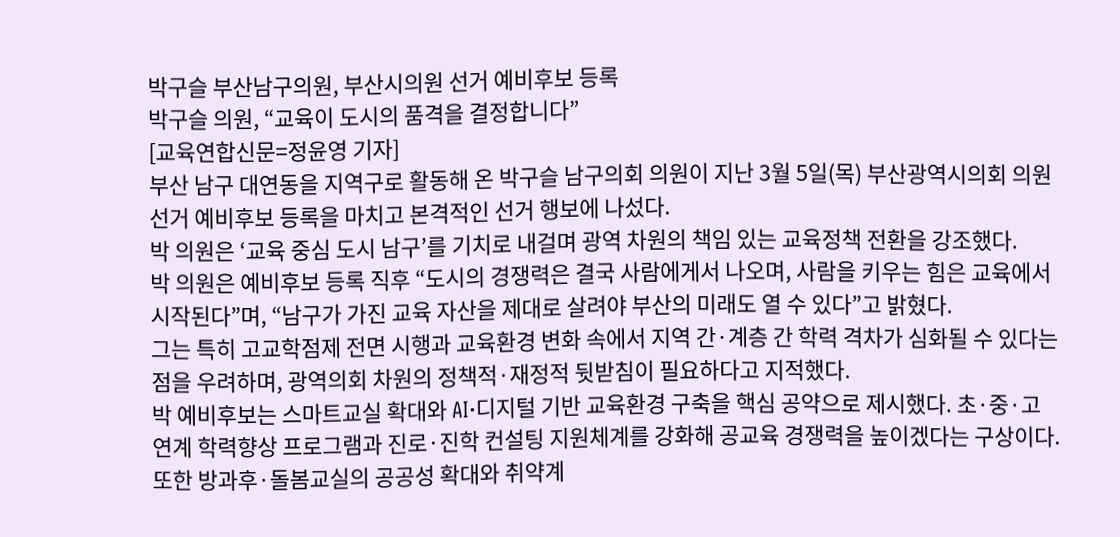박구슬 부산남구의원, 부산시의원 선거 예비후보 등록
박구슬 의원, “교육이 도시의 품격을 결정합니다”
[교육연합신문=정윤영 기자]
부산 남구 대연동을 지역구로 활동해 온 박구슬 남구의회 의원이 지난 3월 5일(목) 부산광역시의회 의원 선거 예비후보 등록을 마치고 본격적인 선거 행보에 나섰다.
박 의원은 ‘교육 중심 도시 남구’를 기치로 내걸며 광역 차원의 책임 있는 교육정책 전환을 강조했다.
박 의원은 예비후보 등록 직후 “도시의 경쟁력은 결국 사람에게서 나오며, 사람을 키우는 힘은 교육에서 시작된다”며, “남구가 가진 교육 자산을 제대로 살려야 부산의 미래도 열 수 있다”고 밝혔다.
그는 특히 고교학점제 전면 시행과 교육환경 변화 속에서 지역 간·계층 간 학력 격차가 심화될 수 있다는 점을 우려하며, 광역의회 차원의 정책적·재정적 뒷받침이 필요하다고 지적했다.
박 예비후보는 스마트교실 확대와 AI·디지털 기반 교육환경 구축을 핵심 공약으로 제시했다. 초·중·고 연계 학력향상 프로그램과 진로·진학 컨설팅 지원체계를 강화해 공교육 경쟁력을 높이겠다는 구상이다. 또한 방과후·돌봄교실의 공공성 확대와 취약계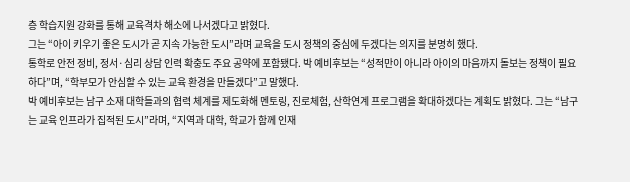층 학습지원 강화를 통해 교육격차 해소에 나서겠다고 밝혔다.
그는 “아이 키우기 좋은 도시가 곧 지속 가능한 도시”라며 교육을 도시 정책의 중심에 두겠다는 의지를 분명히 했다.
통학로 안전 정비, 정서·심리 상담 인력 확충도 주요 공약에 포함됐다. 박 예비후보는 “성적만이 아니라 아이의 마음까지 돌보는 정책이 필요하다”며, “학부모가 안심할 수 있는 교육 환경을 만들겠다”고 말했다.
박 예비후보는 남구 소재 대학들과의 협력 체계를 제도화해 멘토링, 진로체험, 산학연계 프로그램을 확대하겠다는 계획도 밝혔다. 그는 “남구는 교육 인프라가 집적된 도시”라며, “지역과 대학, 학교가 함께 인재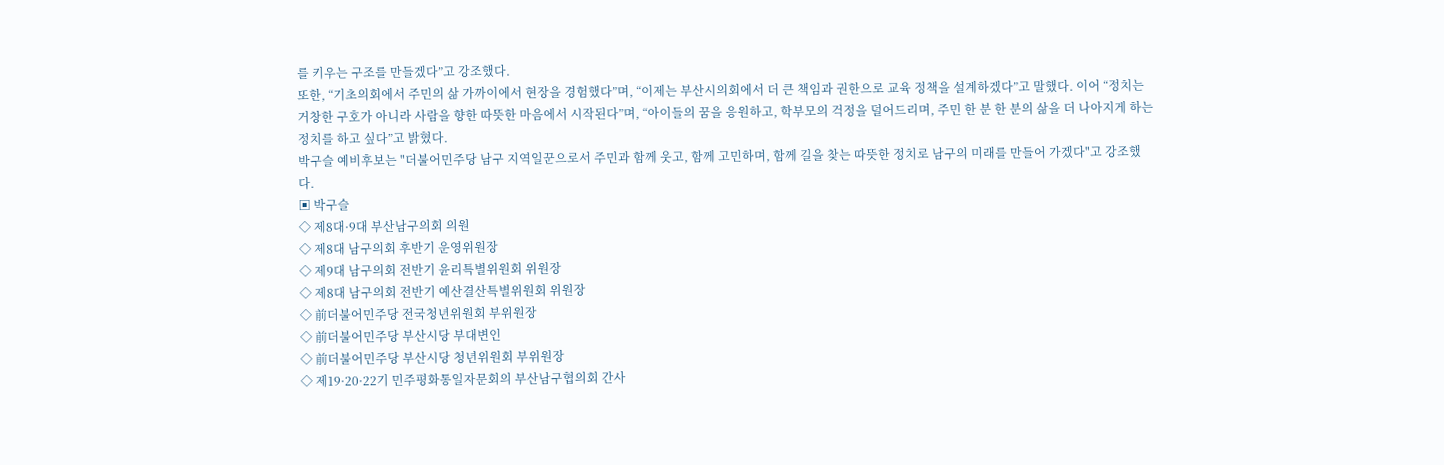를 키우는 구조를 만들겠다”고 강조했다.
또한, “기초의회에서 주민의 삶 가까이에서 현장을 경험했다”며, “이제는 부산시의회에서 더 큰 책임과 권한으로 교육 정책을 설계하겠다”고 말했다. 이어 “정치는 거창한 구호가 아니라 사람을 향한 따뜻한 마음에서 시작된다”며, “아이들의 꿈을 응원하고, 학부모의 걱정을 덜어드리며, 주민 한 분 한 분의 삶을 더 나아지게 하는 정치를 하고 싶다”고 밝혔다.
박구슬 예비후보는 "더불어민주당 남구 지역일꾼으로서 주민과 함께 웃고, 함께 고민하며, 함께 길을 찾는 따뜻한 정치로 남구의 미래를 만들어 가겠다"고 강조했다.
▣ 박구슬
◇ 제8대·9대 부산남구의회 의원
◇ 제8대 남구의회 후반기 운영위원장
◇ 제9대 남구의회 전반기 윤리특별위원회 위원장
◇ 제8대 남구의회 전반기 예산결산특별위원회 위원장
◇ 前더불어민주당 전국청년위원회 부위원장
◇ 前더불어민주당 부산시당 부대변인
◇ 前더불어민주당 부산시당 청년위원회 부위원장
◇ 제19·20·22기 민주평화통일자문회의 부산남구협의회 간사